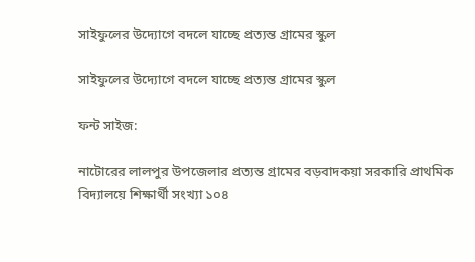সাইফুলের উদ্যোগে বদলে যাচ্ছে প্রত্যন্ত গ্রামের স্কুল

সাইফুলের উদ্যোগে বদলে যাচ্ছে প্রত্যন্ত গ্রামের স্কুল

ফন্ট সাইজ:

নাটোরের লালপুর উপজেলার প্রত্যন্ত গ্রামের বড়বাদকয়া সরকারি প্রাথমিক বিদ্যালয়ে শিক্ষার্থী সংখ্যা ১০৪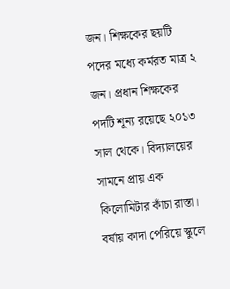জন। শিক্ষকের ছয়টি পদের মধ্যে কর্মরত মাত্র ২ জন। প্রধান শিক্ষকের পদটি শূন্য রয়েছে ২০১৩ সাল থেকে। বিদ্যালয়ের সামনে প্রায় এক কিলোমিটার কাঁচা রাস্তা। বর্ষায় কাদা পেরিয়ে স্কুলে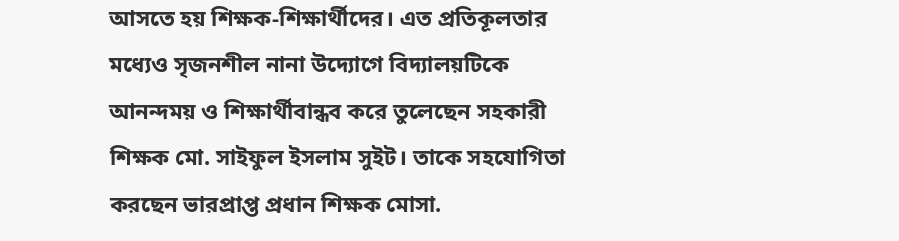আসতে হয় শিক্ষক-শিক্ষার্থীদের। এত প্রতিকূলতার মধ্যেও সৃজনশীল নানা উদ্যোগে বিদ্যালয়টিকে আনন্দময় ও শিক্ষার্থীবান্ধব করে তুলেছেন সহকারী শিক্ষক মো. সাইফুল ইসলাম সুইট। তাকে সহযোগিতা করছেন ভারপ্রাপ্ত প্রধান শিক্ষক মোসা.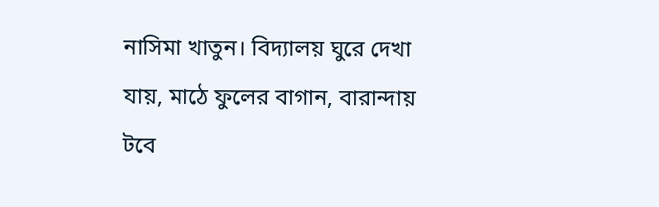নাসিমা খাতুন। বিদ্যালয় ঘুরে দেখা যায়, মাঠে ফুলের বাগান, বারান্দায় টবে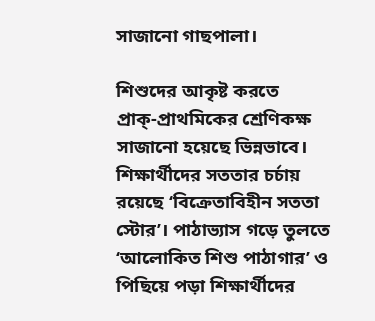সাজানো গাছপালা।

শিশুদের আকৃষ্ট করতে প্রাক্‌-প্রাথমিকের শ্রেণিকক্ষ সাজানো হয়েছে ভিন্নভাবে। শিক্ষার্থীদের সততার চর্চায় রয়েছে ‘বিক্রেতাবিহীন সততা স্টোর’। পাঠাভ্যাস গড়ে তুলতে ‘আলোকিত শিশু পাঠাগার’ ও পিছিয়ে পড়া শিক্ষার্থীদের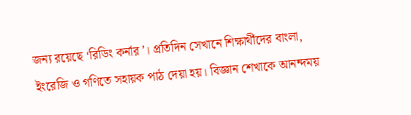জন্য রয়েছে ‘রিডিং কর্নার’। প্রতিদিন সেখানে শিক্ষার্থীদের বাংলা, ইংরেজি ও গণিতে সহায়ক পাঠ দেয়া হয়। বিজ্ঞান শেখাকে আনন্দময়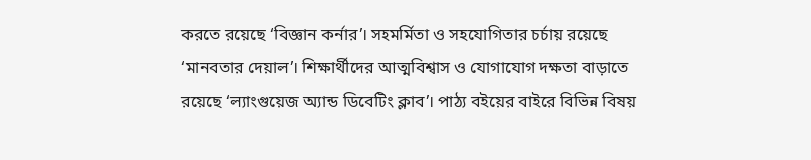করতে রয়েছে ‘বিজ্ঞান কর্নার’। সহমর্মিতা ও সহযোগিতার চর্চায় রয়েছে ‘মানবতার দেয়াল’। শিক্ষার্থীদের আত্মবিশ্বাস ও যোগাযোগ দক্ষতা বাড়াতে রয়েছে ‘ল্যাংগুয়েজ অ্যান্ড ডিবেটিং ক্লাব’। পাঠ্য বইয়ের বাইরে বিভিন্ন বিষয়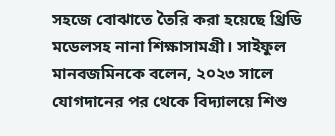সহজে বোঝাতে তৈরি করা হয়েছে থ্রিডি মডেলসহ নানা শিক্ষাসামগ্রী। সাইফুল মানবজমিনকে বলেন, ২০২৩ সালে যোগদানের পর থেকে বিদ্যালয়ে শিশু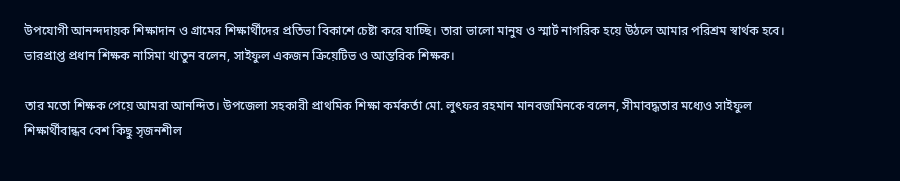উপযোগী আনন্দদায়ক শিক্ষাদান ও গ্রামের শিক্ষার্থীদের প্রতিভা বিকাশে চেষ্টা করে যাচ্ছি। তারা ভালো মানুষ ও স্মার্ট নাগরিক হয়ে উঠলে আমার পরিশ্রম স্বার্থক হবে। ভারপ্রাপ্ত প্রধান শিক্ষক নাসিমা খাতুন বলেন, সাইফুল একজন ক্রিয়েটিভ ও আন্তরিক শিক্ষক।

তার মতো শিক্ষক পেয়ে আমরা আনন্দিত। উপজেলা সহকারী প্রাথমিক শিক্ষা কর্মকর্তা মো. লুৎফর রহমান মানবজমিনকে বলেন, সীমাবদ্ধতার মধ্যেও সাইফুল শিক্ষার্থীবান্ধব বেশ কিছু সৃজনশীল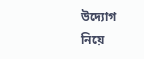উদ্যোগ নিয়ে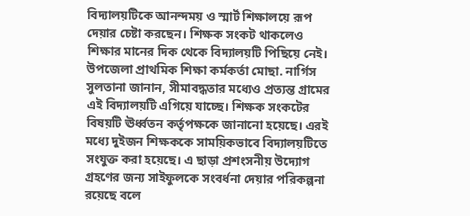বিদ্যালয়টিকে আনন্দময় ও স্মার্ট শিক্ষালয়ে রূপ দেয়ার চেষ্টা করছেন। শিক্ষক সংকট থাকলেও শিক্ষার মানের দিক থেকে বিদ্যালয়টি পিছিয়ে নেই। উপজেলা প্রাথমিক শিক্ষা কর্মকর্তা মোছা. নার্গিস সুলতানা জানান, সীমাবদ্ধতার মধ্যেও প্রত্যন্ত গ্রামের এই বিদ্যালয়টি এগিয়ে যাচ্ছে। শিক্ষক সংকটের বিষয়টি ঊর্ধ্বতন কর্তৃপক্ষকে জানানো হয়েছে। এরই মধ্যে দুইজন শিক্ষককে সাময়িকভাবে বিদ্যালয়টিতে সংযুক্ত করা হয়েছে। এ ছাড়া প্রশংসনীয় উদ্যোগ গ্রহণের জন্য সাইফুলকে সংবর্ধনা দেয়ার পরিকল্পনা রয়েছে বলে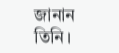জানান তিনি।